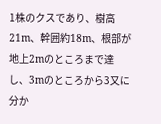1株のクスであり、樹高21m、幹囲約18m、根部が地上2mのところまで達し、3mのところから3又に分か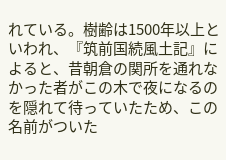れている。樹齢は1500年以上といわれ、『筑前国続風土記』によると、昔朝倉の関所を通れなかった者がこの木で夜になるのを隠れて待っていたため、この名前がついた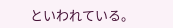といわれている。